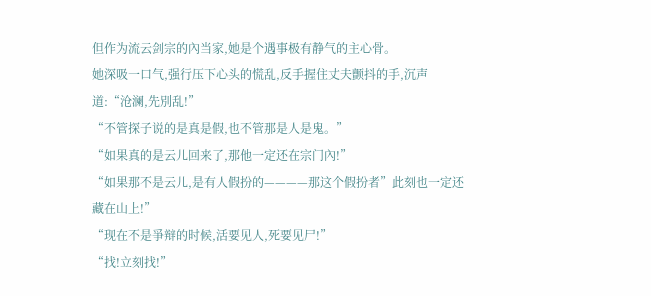但作为流云剑宗的內当家,她是个遇事极有静气的主心骨。
她深吸一口气,强行压下心头的慌乱,反手握住丈夫颤抖的手,沉声道:“沧澜,先別乱!”
“不管探子说的是真是假,也不管那是人是鬼。”
“如果真的是云儿回来了,那他一定还在宗门內!”
“如果那不是云儿,是有人假扮的————那这个假扮者”此刻也一定还藏在山上!”
“现在不是爭辩的时候,活要见人,死要见尸!”
“找!立刻找!”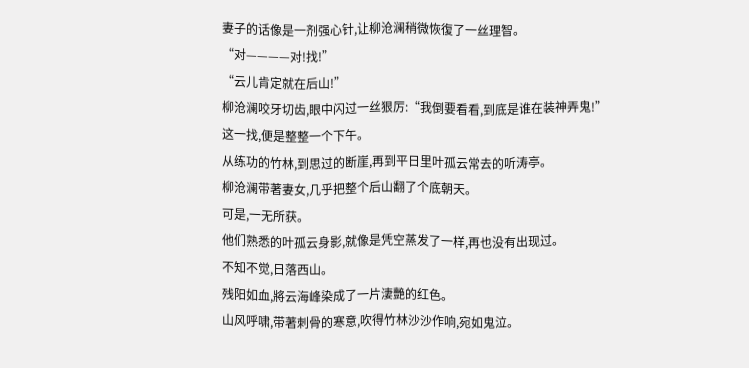妻子的话像是一剂强心针,让柳沧澜稍微恢復了一丝理智。
“对————对!找!”
“云儿肯定就在后山!”
柳沧澜咬牙切齿,眼中闪过一丝狠厉:“我倒要看看,到底是谁在装神弄鬼!”
这一找,便是整整一个下午。
从练功的竹林,到思过的断崖,再到平日里叶孤云常去的听涛亭。
柳沧澜带著妻女,几乎把整个后山翻了个底朝天。
可是,一无所获。
他们熟悉的叶孤云身影,就像是凭空蒸发了一样,再也没有出现过。
不知不觉,日落西山。
残阳如血,將云海峰染成了一片淒艷的红色。
山风呼啸,带著刺骨的寒意,吹得竹林沙沙作响,宛如鬼泣。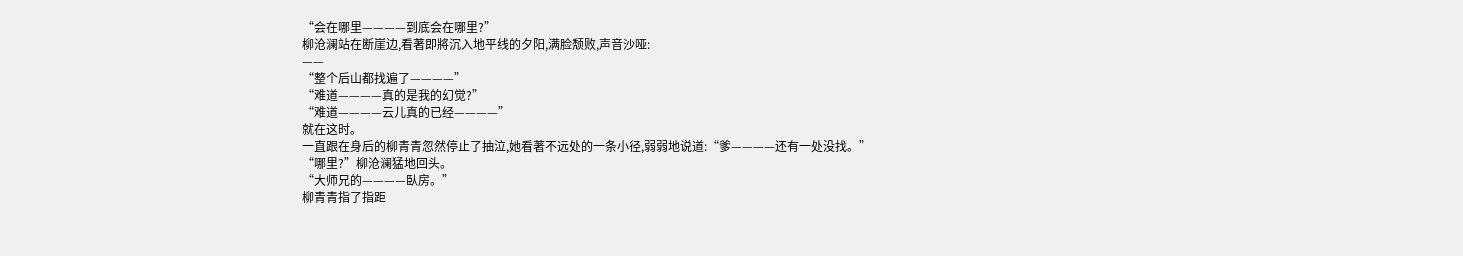“会在哪里————到底会在哪里?”
柳沧澜站在断崖边,看著即將沉入地平线的夕阳,满脸颓败,声音沙哑:
——
“整个后山都找遍了————”
“难道————真的是我的幻觉?”
“难道————云儿真的已经————”
就在这时。
一直跟在身后的柳青青忽然停止了抽泣,她看著不远处的一条小径,弱弱地说道:“爹————还有一处没找。”
“哪里?”柳沧澜猛地回头。
“大师兄的————臥房。”
柳青青指了指距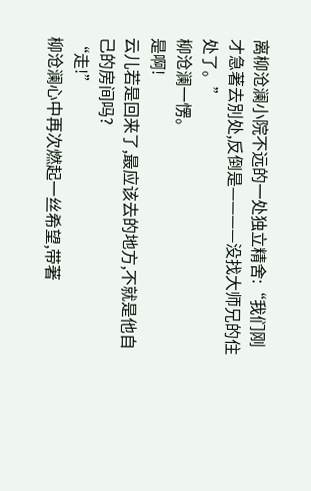离柳沧澜小院不远的一处独立精舍:“我们刚才急著去別处,反倒是————没找大师兄的住处了。”
柳沧澜一愣。
是啊!
云儿若是回来了,最应该去的地方,不就是他自己的房间吗?
“走!”
柳沧澜心中再次燃起一丝希望,带著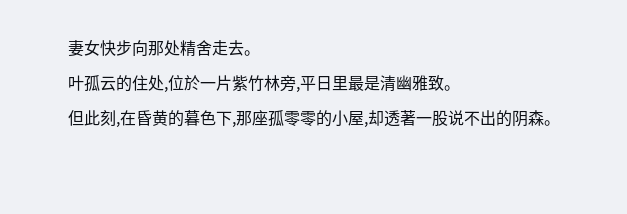妻女快步向那处精舍走去。
叶孤云的住处,位於一片紫竹林旁,平日里最是清幽雅致。
但此刻,在昏黄的暮色下,那座孤零零的小屋,却透著一股说不出的阴森。